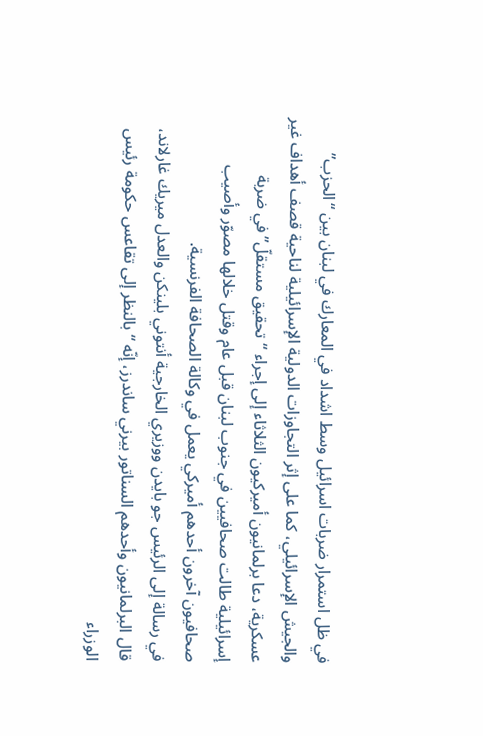في ظل استمرار ضربات اسرائيل وسط اشداد في المعارك في لبنان بين “الحزب” والجيش الإسرائيلي، كما على إثر التجاوزات الدولية الإسرائيلية لناحية قصف أهداف غير عسكرية، دعا برلمانيون أميركيون الثلاثاء إلى إجراء “تحقيق مستقلّ” في ضربة إسرائيلية طالت صحافيين في جنوب لبنان قبل عام وقتل خلالها مصوّر وأصيب صحافيون آخرون أحدهم أميركي يعمل في وكالة الصحافة الفرنسية.
في رسالة إلى الرئيس جو بايدن ووزيري الخارجية أنتوني بلينكن والعدل ميريك غارلاند، قال البرلمانيون وأحدهم السناتور بيرني ساندرز، إنّه “بالنظر إلى تقاعس حكومة رئيس الوزراء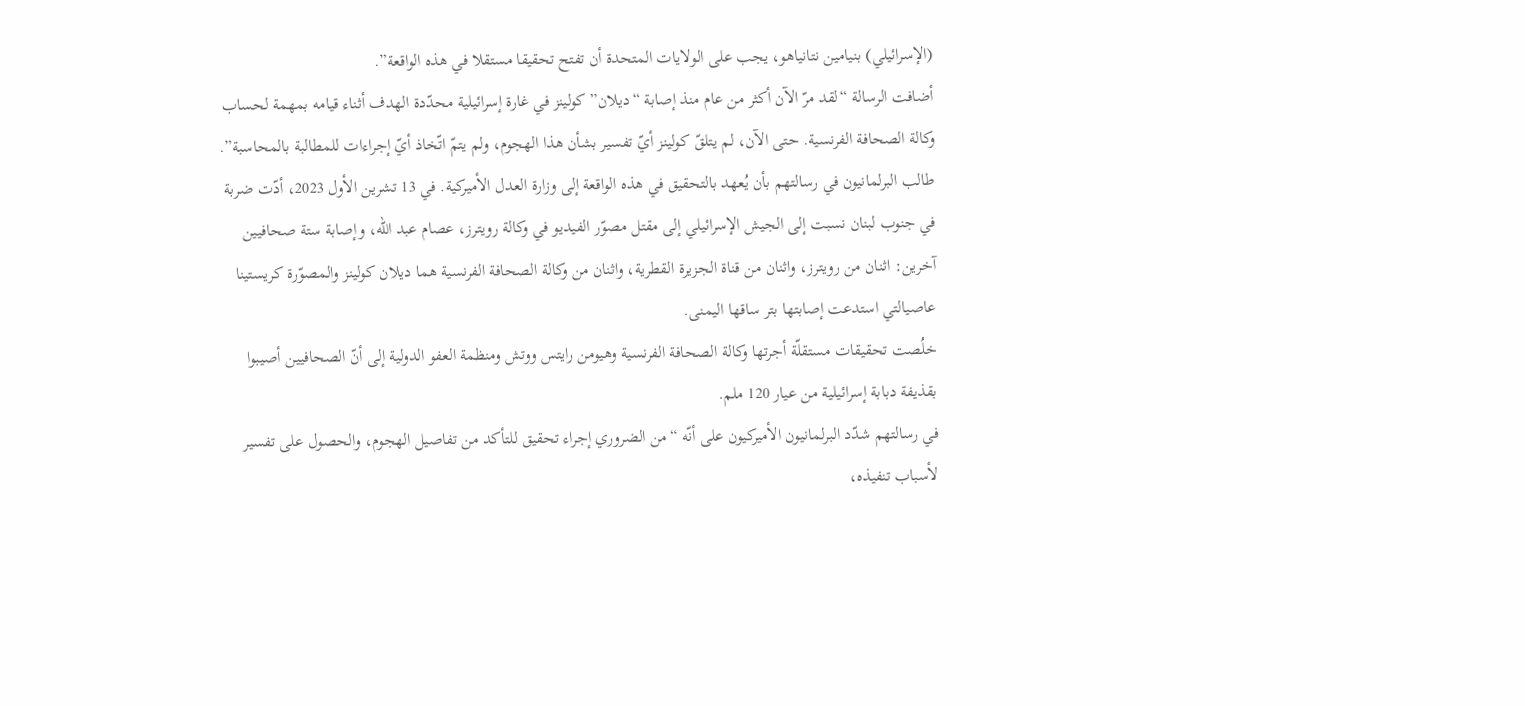(الإسرائيلي) بنيامين نتانياهو، يجب على الولايات المتحدة أن تفتح تحقيقا مستقلا في هذه الواقعة”.
أضافت الرسالة “لقد مرّ الآن أكثر من عام منذ إصابة “ديلان” كولينز في غارة إسرائيلية محدّدة الهدف أثناء قيامه بمهمة لحساب وكالة الصحافة الفرنسية. حتى الآن، لم يتلقّ كولينز أيّ تفسير بشأن هذا الهجوم، ولم يتمّ اتّخاذ أيّ إجراءات للمطالبة بالمحاسبة”.
طالب البرلمانيون في رسالتهم بأن يُعهد بالتحقيق في هذه الواقعة إلى وزارة العدل الأميركية. في 13 تشرين الأول 2023، أدّت ضربة في جنوب لبنان نسبت إلى الجيش الإسرائيلي إلى مقتل مصوّر الفيديو في وكالة رويترز، عصام عبد الله، وإصابة ستة صحافيين آخرين: اثنان من رويترز، واثنان من قناة الجزيرة القطرية، واثنان من وكالة الصحافة الفرنسية هما ديلان كولينز والمصوّرة كريستينا عاصيالتي استدعت إصابتها بتر ساقها اليمنى.
خلُصت تحقيقات مستقلّة أجرتها وكالة الصحافة الفرنسية وهيومن رايتس ووتش ومنظمة العفو الدولية إلى أنّ الصحافيين أصيبوا بقذيفة دبابة إسرائيلية من عيار 120 ملم.
في رسالتهم شدّد البرلمانيون الأميركيون على أنّه “من الضروري إجراء تحقيق للتأكد من تفاصيل الهجوم، والحصول على تفسير لأسباب تنفيذه،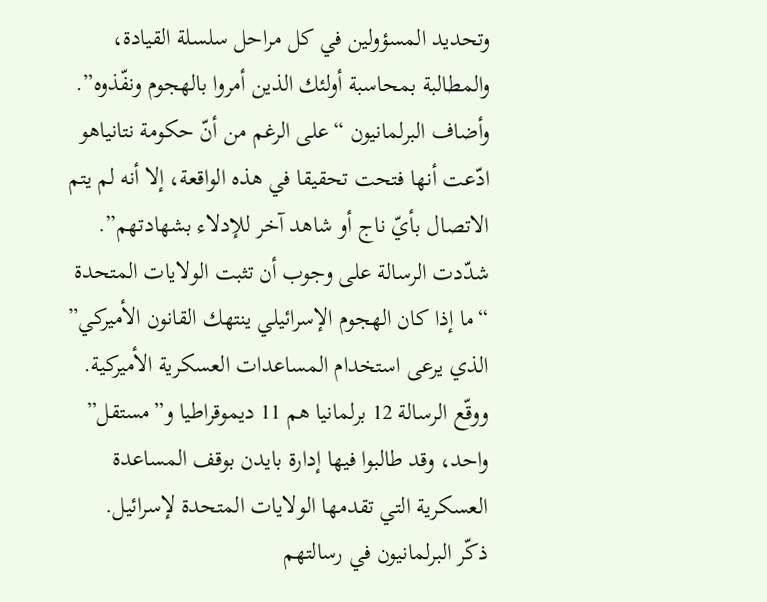وتحديد المسؤولين في كل مراحل سلسلة القيادة، والمطالبة بمحاسبة أولئك الذين أمروا بالهجوم ونفّذوه”. وأضاف البرلمانيون “على الرغم من أنّ حكومة نتانياهو ادّعت أنها فتحت تحقيقا في هذه الواقعة، إلا أنه لم يتم الاتصال بأيّ ناج أو شاهد آخر للإدلاء بشهادتهم”.
شدّدت الرسالة على وجوب أن تثبت الولايات المتحدة “ما إذا كان الهجوم الإسرائيلي ينتهك القانون الأميركي” الذي يرعى استخدام المساعدات العسكرية الأميركية. ووقّع الرسالة 12 برلمانيا هم 11 ديموقراطيا و”مستقل” واحد، وقد طالبوا فيها إدارة بايدن بوقف المساعدة العسكرية التي تقدمها الولايات المتحدة لإسرائيل.
ذكّر البرلمانيون في رسالتهم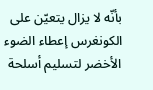بأنّه لا يزال يتعيّن على الكونغرس إعطاء الضوء الأخضر لتسليم أسلحة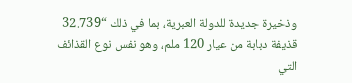وذخيرة جديدة للدولة العبرية، بما في ذلك “32.739 قذيفة دبابة من عيار 120 ملم، وهو نفس نوع القذائف التي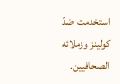استخدمت ضدّ كولينز وزملائه الصحافيين.